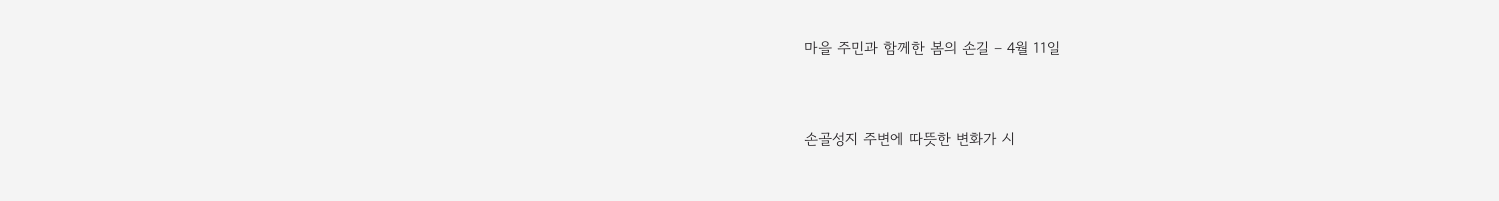마을 주민과 함께한 봄의 손길 – 4월 11일


손골성지 주변에 따뜻한 변화가 시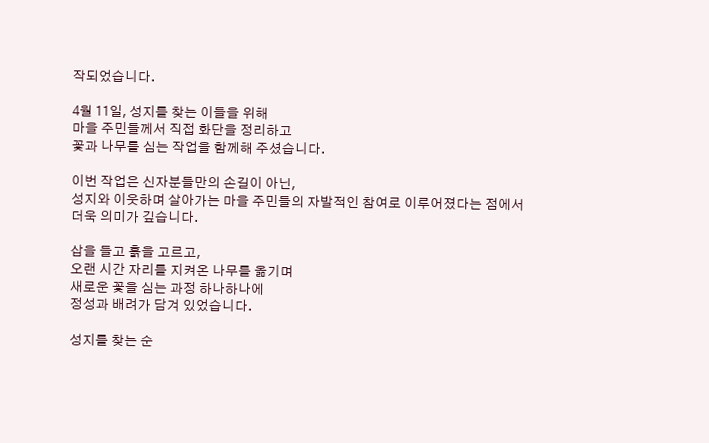작되었습니다.

4월 11일, 성지를 찾는 이들을 위해
마을 주민들께서 직접 화단을 정리하고
꽃과 나무를 심는 작업을 함께해 주셨습니다.

이번 작업은 신자분들만의 손길이 아닌,
성지와 이웃하며 살아가는 마을 주민들의 자발적인 참여로 이루어졌다는 점에서
더욱 의미가 깊습니다.

삽을 들고 흙을 고르고,
오랜 시간 자리를 지켜온 나무를 옮기며
새로운 꽃을 심는 과정 하나하나에
정성과 배려가 담겨 있었습니다.

성지를 찾는 순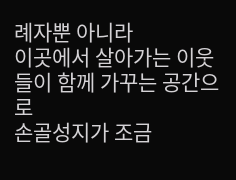례자뿐 아니라
이곳에서 살아가는 이웃들이 함께 가꾸는 공간으로
손골성지가 조금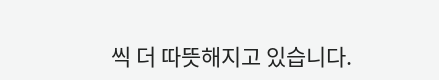씩 더 따뜻해지고 있습니다.